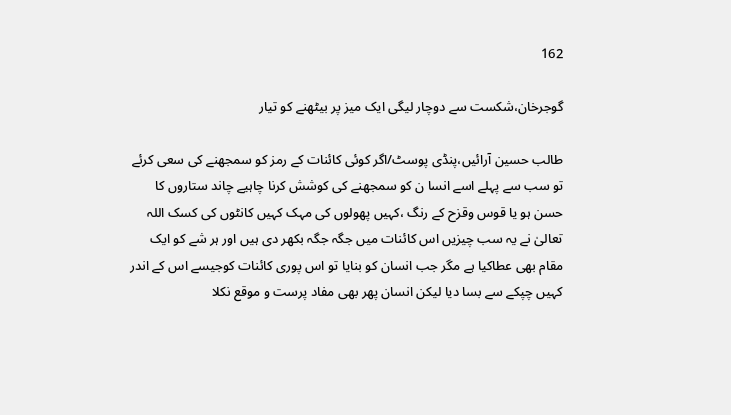162

گوجرخان،شکست سے دوچار لیگی ایک میز پر بیٹھنے کو تیار

طالب حسین آرائیں،پنڈی پوسٹ/اگر کوئی کائنات کے رمز کو سمجھنے کی سعی کرئے تو سب سے پہلے اسے انسا ن کو سمجھنے کی کوشش کرنا چاہیے چاند ستاروں کا حسن ہو یا قوس وقزح کے رنگ ،کہیں پھولوں کی مہک کہیں کانٹوں کی کسک اللہ تعالیٰ نے یہ سب چیزیں اس کائنات میں جگہ جگہ بکھر دی ہیں اور ہر شے کو ایک مقام بھی عطاکیا ہے مگر جب انسان کو بنایا تو اس پوری کائنات کوجیسے اس کے اندر کہیں چپکے سے بسا دیا لیکن انسان پھر بھی مفاد پرست و موقع نکلا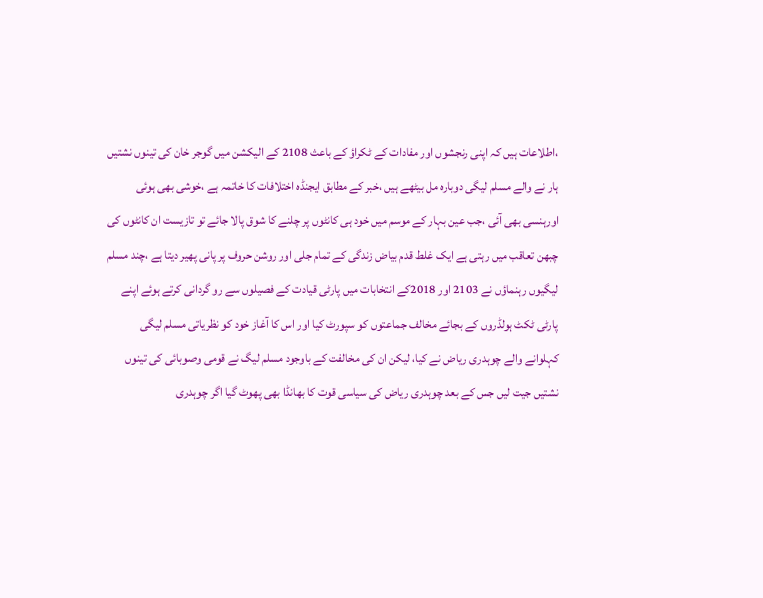،اطلاعات ہیں کہ اپنی رنجشوں اور مفادات کے ٹکراؤ کے باعث 2108 کے الیکشن میں گوجر خان کی تینوں نشتیں ہار نے والے مسلم لیگی دوبارہ مل بیٹھے ہیں ،خبر کے مطابق ایجنڈہ اختلافات کا خاتمہ ہے ،خوشی بھی ہوئی اورہنسی بھی آئی ،جب عین بہار کے موسم میں خود ہی کانٹوں پر چلنے کا شوق پالا جائے تو تازیست ان کانٹوں کی چبھن تعاقب میں رہتی ہے ایک غلط قدم بیاض زندگی کے تمام جلی اور روشن حروف پر پانی پھیر دیتا ہے ،چند مسلم لیگیوں رہنماؤں نے 2103 اور 2018کے انتخابات میں پارٹی قیادت کے فصیلوں سے رو گردانی کرتے ہوئے اپنے پارٹی ٹکٹ ہولڈروں کے بجائے مخالف جماعتوں کو سپورٹ کیا اور اس کا آغاز خود کو نظریاتی مسلم لیگی کہلوانے والے چوہدری ریاض نے کیا، لیکن ان کی مخالفت کے باوجود مسلم لیگ نے قومی وصوبائی کی تینوں نشتیں جیت لیں جس کے بعد چوہدری ریاض کی سیاسی قوت کا بھانڈا بھی پھوٹ گیا اگر چوہدری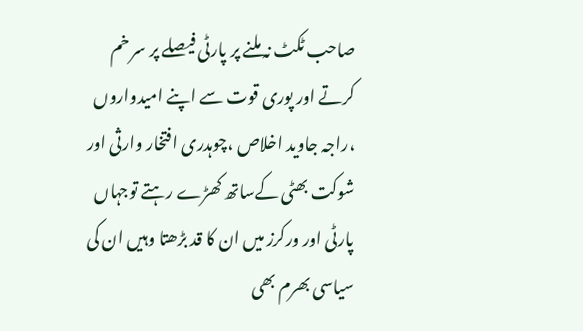صاحب ٹکٹ نہ ملنے پر پارٹی فیصلے پر سر خم کرتے اور پوری قوت سے اپنے امیدواروں ،راجہ جاوید اخلاص ،چوہدری افتخار وارثی اور شوکت بھٹی کےساتھ کھڑے رہتے توجہاں پارٹی اور ورکرز میں ان کا قد بڑھتا وہیں ان کی سیاسی بھرم بھی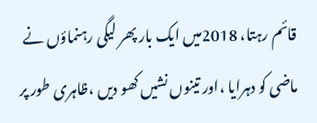قائم رہتا، 2018میں ایک بار پھر لیگی رہنماؤں نے
ماضی کو دہرایا ،اور تینوں نشیں کھو دیں ،ظاہری طور پر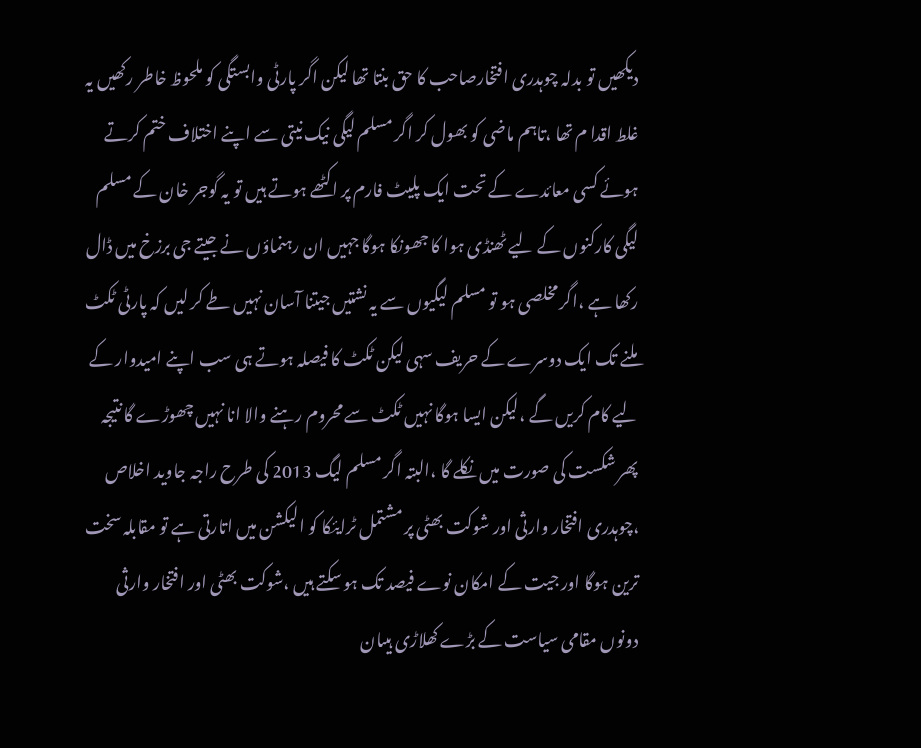دیکھیں تو بدلہ چوہدری افتخارصاحب کا حق بنتا تھا لیکن اگر پارٹی وابستگی کو ملحوظ خاطر رکھیں یہ غلط اقدا م تھا ،تاہم ماضی کو بھول کر اگر مسلم لیگی نیک نیتی سے اپنے اختلاف ختم کرتے ہوئے کسی معائدے کے تحت ایک پلیٹ فارم پر اکٹھے ہوتے ہیں تو یہ گوجر خان کے مسلم لیگی کارکنوں کے لیے ٹھنڈی ہوا کا جھونکا ہوگا جہیں ان رہنماؤں نے جیتے جی برزخ میں ڈال رکھا ہے ،اگر مخلصی ہو تو مسلم لیگیوں سے یہ نشتیں جیتنا آسان نہیں طے کر لیں کہ پارٹی ٹکٹ ملنے تک ایک دوسرے کے حریف سہی لیکن ٹکٹ کا فیصلہ ہوتے ہی سب اپنے امیدوار کے لیے کام کریں گے ،لیکن ایسا ہوگا نہیں ٹکٹ سے محروم رہنے والا انا نہیں چھوڑے گا نتیجہ پھر شکست کی صورت میں نکلے گا ،البتہ اگر مسلم لیگ 2013 کی طرح راجہ جاوید اخلاص ،چوہدری افتخار وارثی اور شوکت بھٹی پر مشتمل ٹرایئکا کو الیکشن میں اتارتی ہے تو مقابلہ سخت ترین ہوگا اور جیت کے امکان نوے فیصد تک ہو سکتے ہیں ،شوکت بھٹی اور افتخار وارثی دونوں مقامی سیاست کے بڑے کھلاڑی ہیںان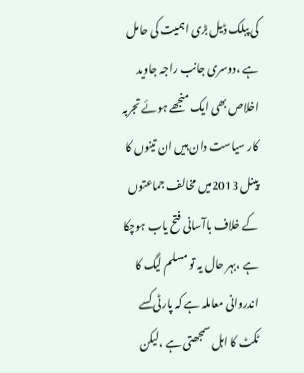کی پبلک ڈیل بڑی اہمیت کی حامل ہے ،دوسری جانب راجہ جاوید اخلاص بھی ایک منجھے ہوئے تجربہ کار سیاست دان ہیں ان تینوں کا پینل 2013میں مخالف جماعتوں کے خلاف باآسانی فتح یاب ہوچکا ہے ،بہر حال یہ تو مسلم لیگ کا اندروانی معاملہ ہے کہ پارٹی کسے ٹکٹ کا اہل سمجھتی ہے ،لیکن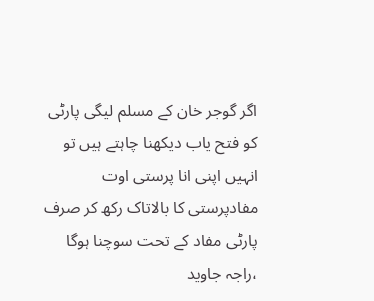اگر گوجر خان کے مسلم لیگی پارٹی کو فتح یاب دیکھنا چاہتے ہیں تو انہیں اپنی انا پرستی اوت مفادپرستی کا بالاتاک رکھ کر صرف پارٹی مفاد کے تحت سوچنا ہوگا ،راجہ جاوید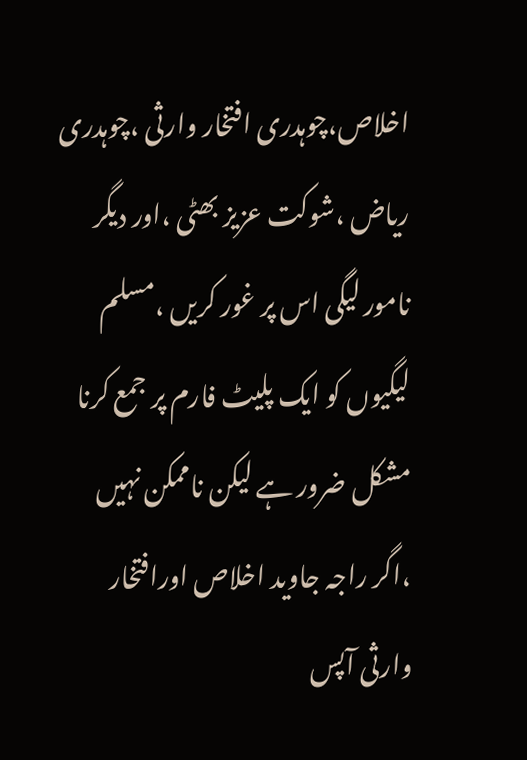اخلاص،چوہدری افتخار وارثی ،چوہدری ریاض ،شوکت عزیز بھٹی ،اور دیگر نامور لیگی اس پر غور کریں ،مسلم لیگیوں کو ایک پلیٹ فارم پر جمع کرنا مشکل ضرور ہے لیکن ناممکن نہیں ،اگر راجہ جاوید اخلاص اورافتخار وارثی آپس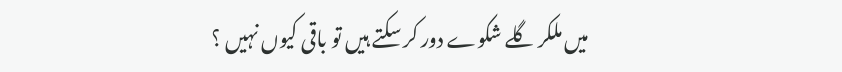میں ملکر گلے شکوے دور کر سکتے ہیں تو باقی کیوں نہیں ؟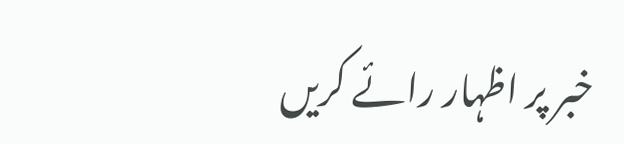خبر پر اظہار رائے کریں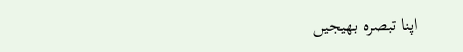اپنا تبصرہ بھیجیں